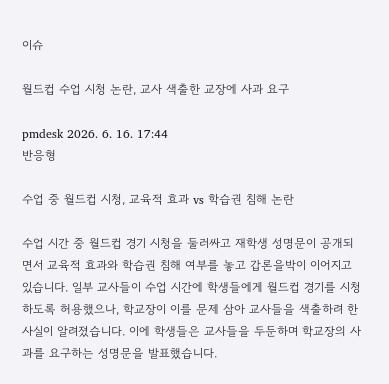이슈

월드컵 수업 시청 논란, 교사 색출한 교장에 사과 요구

pmdesk 2026. 6. 16. 17:44
반응형

수업 중 월드컵 시청, 교육적 효과 vs 학습권 침해 논란

수업 시간 중 월드컵 경기 시청을 둘러싸고 재학생 성명문이 공개되면서 교육적 효과와 학습권 침해 여부를 놓고 갑론을박이 이어지고 있습니다. 일부 교사들이 수업 시간에 학생들에게 월드컵 경기를 시청하도록 허용했으나, 학교장이 이를 문제 삼아 교사들을 색출하려 한 사실이 알려졌습니다. 이에 학생들은 교사들을 두둔하며 학교장의 사과를 요구하는 성명문을 발표했습니다.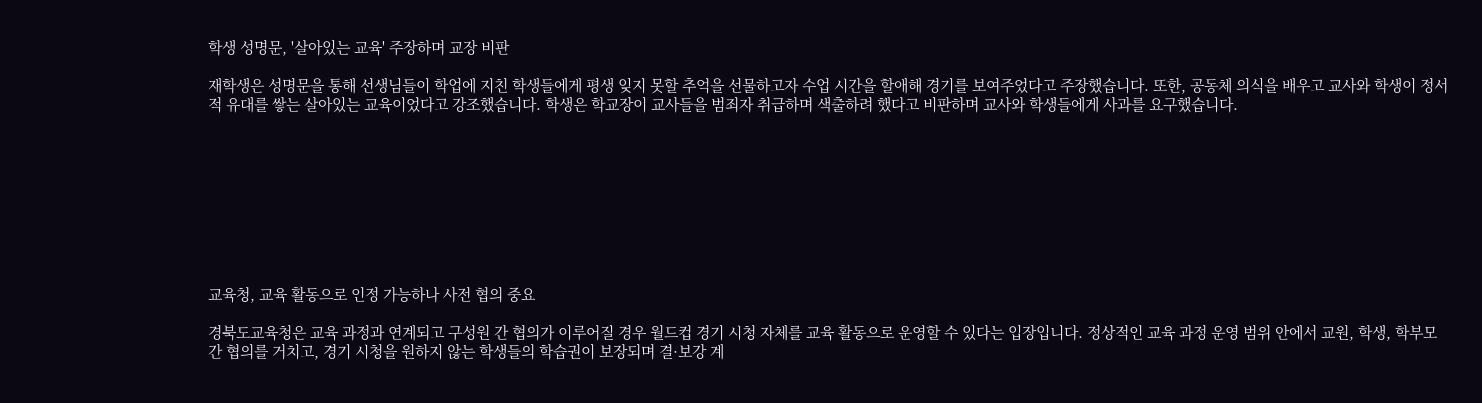학생 성명문, '살아있는 교육' 주장하며 교장 비판

재학생은 성명문을 통해 선생님들이 학업에 지친 학생들에게 평생 잊지 못할 추억을 선물하고자 수업 시간을 할애해 경기를 보여주었다고 주장했습니다. 또한, 공동체 의식을 배우고 교사와 학생이 정서적 유대를 쌓는 살아있는 교육이었다고 강조했습니다. 학생은 학교장이 교사들을 범죄자 취급하며 색출하려 했다고 비판하며 교사와 학생들에게 사과를 요구했습니다.









교육청, 교육 활동으로 인정 가능하나 사전 협의 중요

경북도교육청은 교육 과정과 연계되고 구성원 간 협의가 이루어질 경우 월드컵 경기 시청 자체를 교육 활동으로 운영할 수 있다는 입장입니다. 정상적인 교육 과정 운영 범위 안에서 교원, 학생, 학부모 간 협의를 거치고, 경기 시청을 원하지 않는 학생들의 학습권이 보장되며 결·보강 계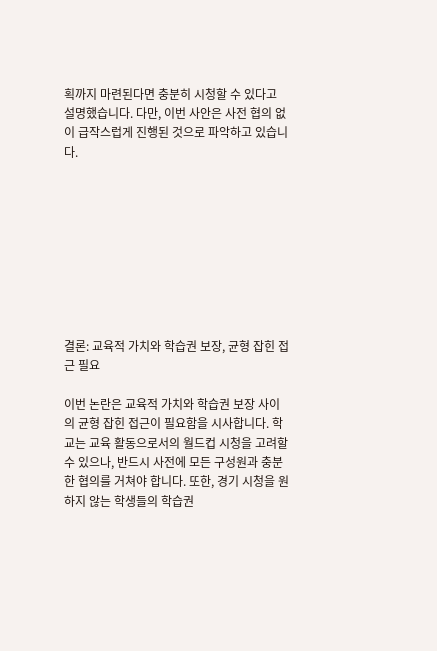획까지 마련된다면 충분히 시청할 수 있다고 설명했습니다. 다만, 이번 사안은 사전 협의 없이 급작스럽게 진행된 것으로 파악하고 있습니다.









결론: 교육적 가치와 학습권 보장, 균형 잡힌 접근 필요

이번 논란은 교육적 가치와 학습권 보장 사이의 균형 잡힌 접근이 필요함을 시사합니다. 학교는 교육 활동으로서의 월드컵 시청을 고려할 수 있으나, 반드시 사전에 모든 구성원과 충분한 협의를 거쳐야 합니다. 또한, 경기 시청을 원하지 않는 학생들의 학습권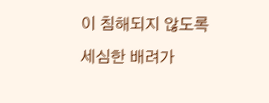이 침해되지 않도록 세심한 배려가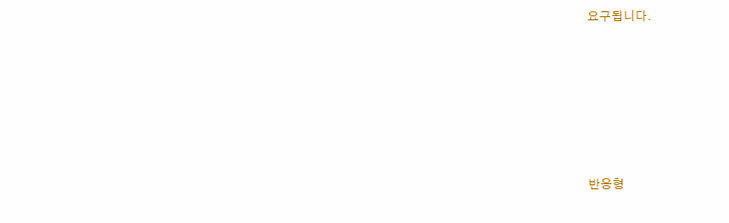요구됩니다.











반응형